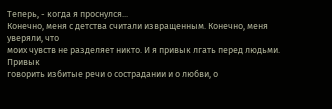Теперь, - когда я проснулся...
Конечно, меня с детства считали извращенным. Конечно, меня уверяли, что
моих чувств не разделяет никто. И я привык лгать перед людьми. Привык
говорить избитые речи о сострадании и о любви, о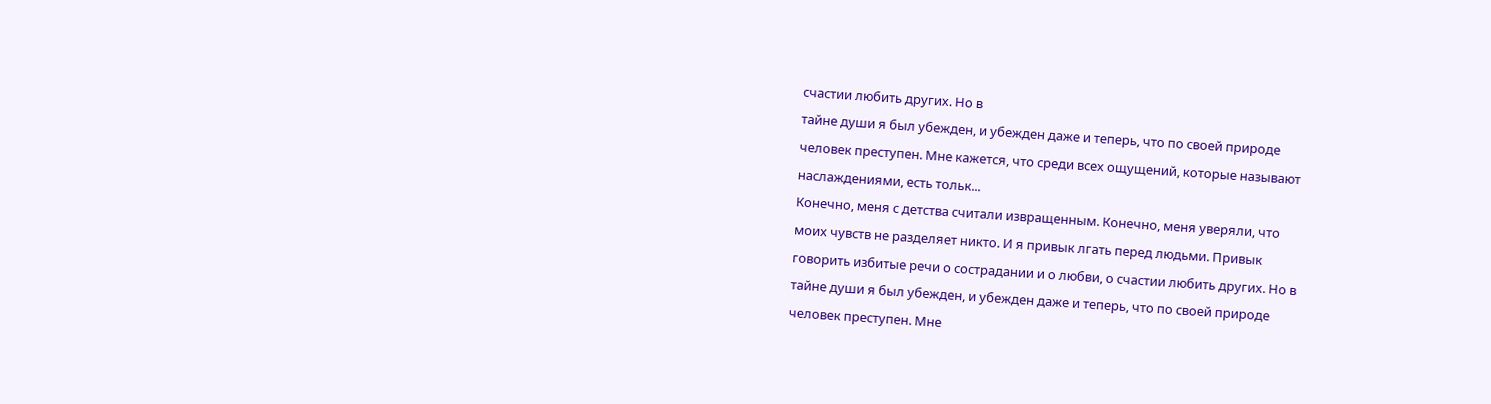счастии любить других. Но в
тайне души я был убежден, и убежден даже и теперь, что по своей природе
человек преступен. Мне кажется, что среди всех ощущений, которые называют
наслаждениями, есть тольк...
Конечно, меня с детства считали извращенным. Конечно, меня уверяли, что
моих чувств не разделяет никто. И я привык лгать перед людьми. Привык
говорить избитые речи о сострадании и о любви, о счастии любить других. Но в
тайне души я был убежден, и убежден даже и теперь, что по своей природе
человек преступен. Мне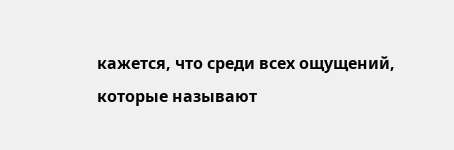кажется, что среди всех ощущений, которые называют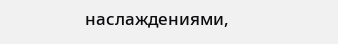наслаждениями,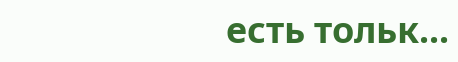есть тольк...